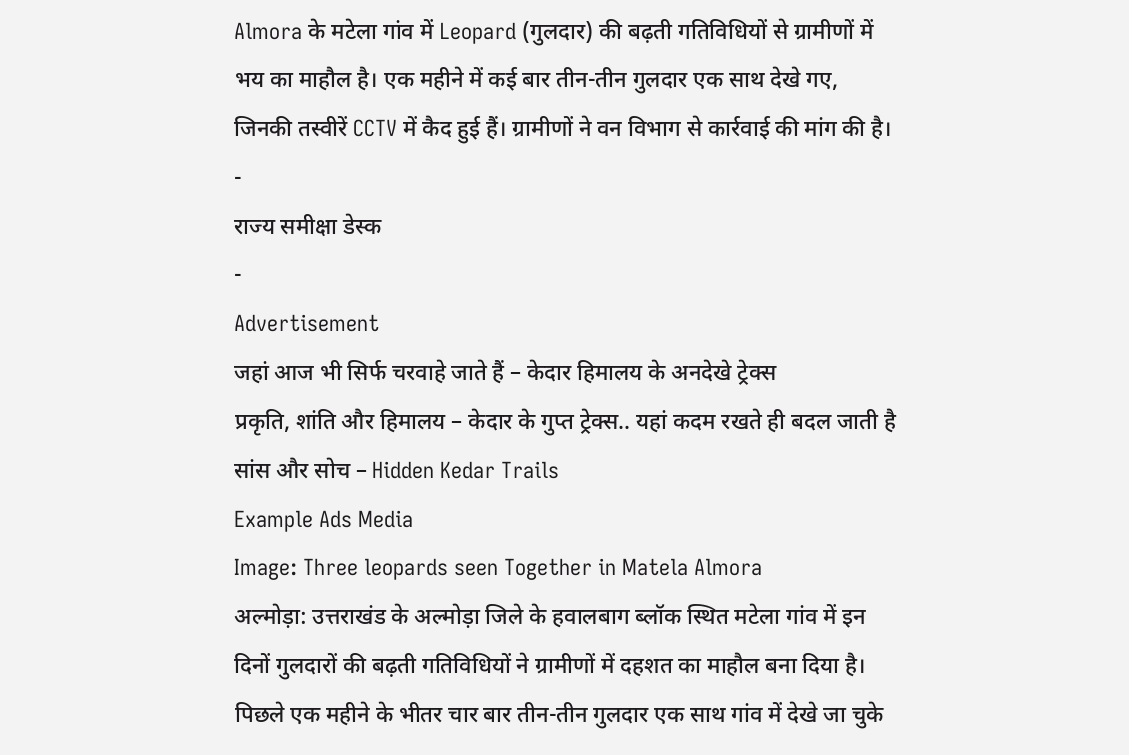Almora के मटेला गांव में Leopard (गुलदार) की बढ़ती गतिविधियों से ग्रामीणों में भय का माहौल है। एक महीने में कई बार तीन-तीन गुलदार एक साथ देखे गए, जिनकी तस्वीरें CCTV में कैद हुई हैं। ग्रामीणों ने वन विभाग से कार्रवाई की मांग की है।
-
राज्य समीक्षा डेस्क
-
Advertisement
जहां आज भी सिर्फ चरवाहे जाते हैं – केदार हिमालय के अनदेखे ट्रेक्स
प्रकृति, शांति और हिमालय – केदार के गुप्त ट्रेक्स.. यहां कदम रखते ही बदल जाती है सांस और सोच – Hidden Kedar Trails
Example Ads Media
Image: Three leopards seen Together in Matela Almora
अल्मोड़ा: उत्तराखंड के अल्मोड़ा जिले के हवालबाग ब्लॉक स्थित मटेला गांव में इन दिनों गुलदारों की बढ़ती गतिविधियों ने ग्रामीणों में दहशत का माहौल बना दिया है। पिछले एक महीने के भीतर चार बार तीन-तीन गुलदार एक साथ गांव में देखे जा चुके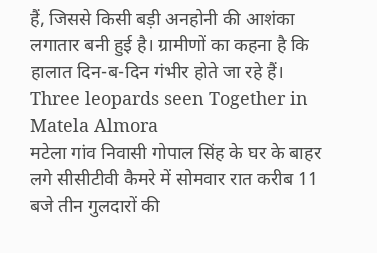हैं, जिससे किसी बड़ी अनहोनी की आशंका लगातार बनी हुई है। ग्रामीणों का कहना है कि हालात दिन-ब-दिन गंभीर होते जा रहे हैं।
Three leopards seen Together in Matela Almora
मटेला गांव निवासी गोपाल सिंह के घर के बाहर लगे सीसीटीवी कैमरे में सोमवार रात करीब 11 बजे तीन गुलदारों की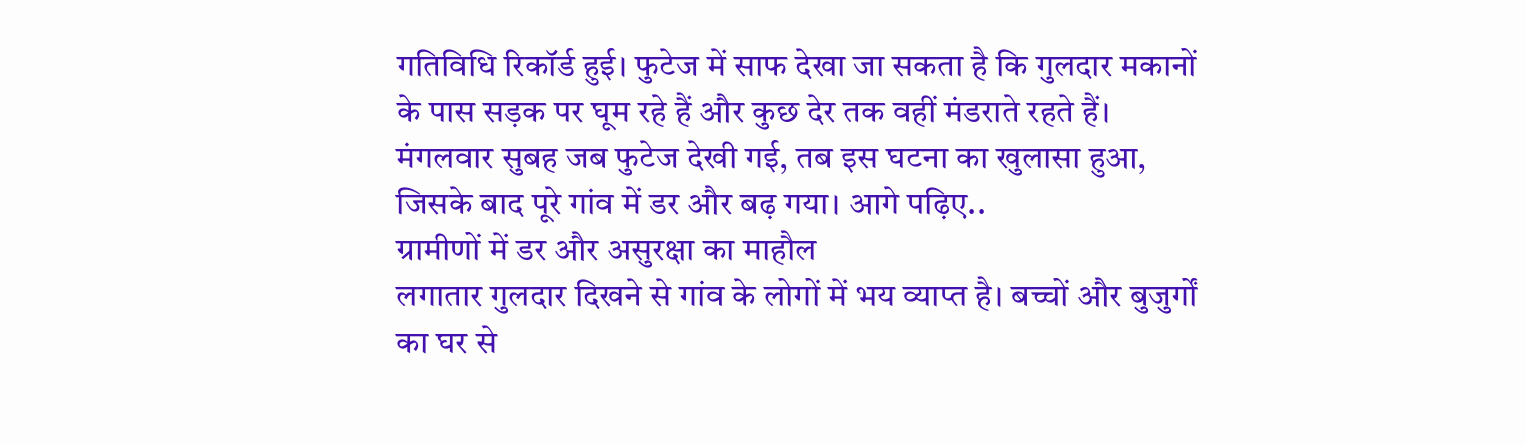गतिविधि रिकॉर्ड हुई। फुटेज में साफ देखा जा सकता है कि गुलदार मकानों के पास सड़क पर घूम रहे हैं और कुछ देर तक वहीं मंडराते रहते हैं। मंगलवार सुबह जब फुटेज देखी गई, तब इस घटना का खुलासा हुआ, जिसके बाद पूरे गांव में डर और बढ़ गया। आगे पढ़िए..
ग्रामीणों में डर और असुरक्षा का माहौल
लगातार गुलदार दिखने से गांव के लोगों में भय व्याप्त है। बच्चों और बुजुर्गों का घर से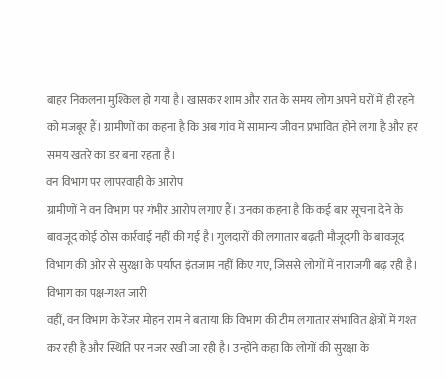बाहर निकलना मुश्किल हो गया है। खासकर शाम और रात के समय लोग अपने घरों में ही रहने को मजबूर हैं। ग्रामीणों का कहना है कि अब गांव में सामान्य जीवन प्रभावित होने लगा है और हर समय खतरे का डर बना रहता है।
वन विभाग पर लापरवाही के आरोप
ग्रामीणों ने वन विभाग पर गंभीर आरोप लगाए हैं। उनका कहना है कि कई बार सूचना देने के बावजूद कोई ठोस कार्रवाई नहीं की गई है। गुलदारों की लगातार बढ़ती मौजूदगी के बावजूद विभाग की ओर से सुरक्षा के पर्याप्त इंतजाम नहीं किए गए, जिससे लोगों में नाराजगी बढ़ रही है।
विभाग का पक्ष-गश्त जारी
वहीं, वन विभाग के रेंजर मोहन राम ने बताया कि विभाग की टीम लगातार संभावित क्षेत्रों में गश्त कर रही है और स्थिति पर नजर रखी जा रही है। उन्होंने कहा कि लोगों की सुरक्षा के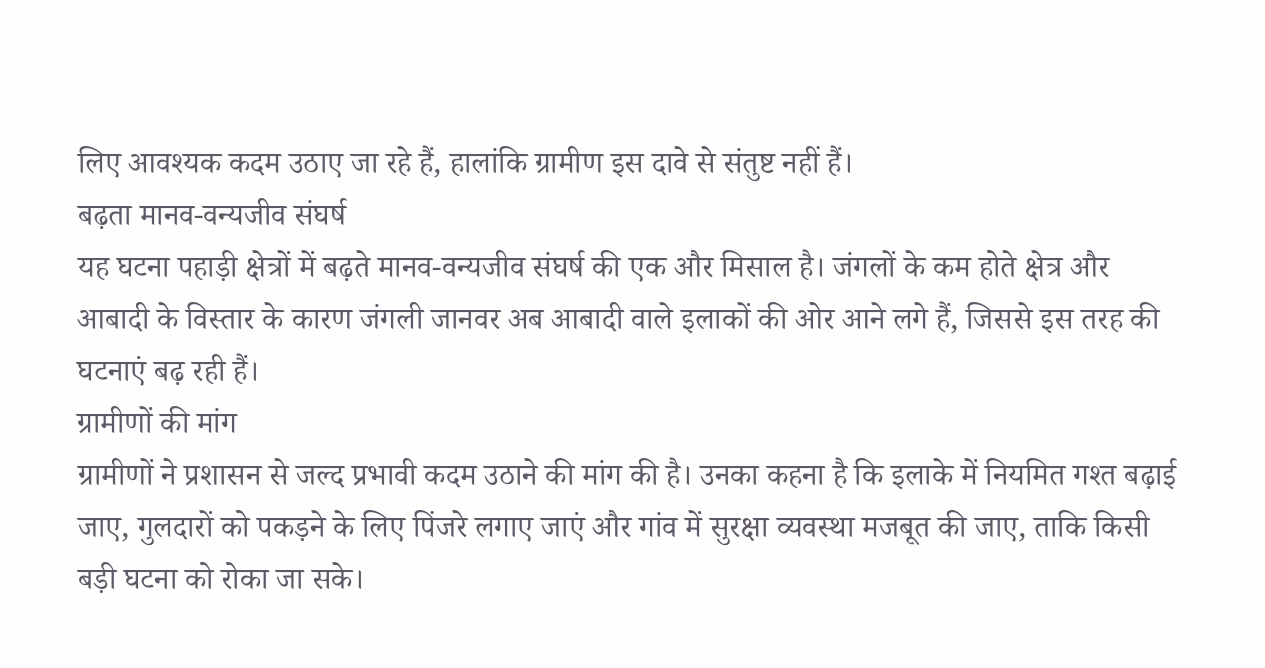लिए आवश्यक कदम उठाए जा रहे हैं, हालांकि ग्रामीण इस दावे से संतुष्ट नहीं हैं।
बढ़ता मानव-वन्यजीव संघर्ष
यह घटना पहाड़ी क्षेत्रों में बढ़ते मानव-वन्यजीव संघर्ष की एक और मिसाल है। जंगलों के कम होते क्षेत्र और आबादी के विस्तार के कारण जंगली जानवर अब आबादी वाले इलाकों की ओर आने लगे हैं, जिससे इस तरह की घटनाएं बढ़ रही हैं।
ग्रामीणों की मांग
ग्रामीणों ने प्रशासन से जल्द प्रभावी कदम उठाने की मांग की है। उनका कहना है कि इलाके में नियमित गश्त बढ़ाई जाए, गुलदारों को पकड़ने के लिए पिंजरे लगाए जाएं और गांव में सुरक्षा व्यवस्था मजबूत की जाए, ताकि किसी बड़ी घटना को रोका जा सके।